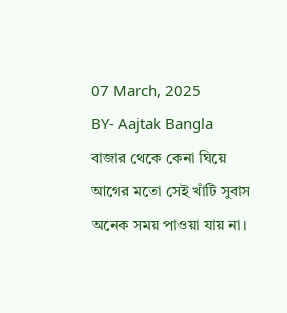07 March, 2025
BY- Aajtak Bangla
বাজার থেকে কেনা ঘিয়ে আগের মতো সেই খাঁটি সুবাস অনেক সময় পাওয়া যায় না।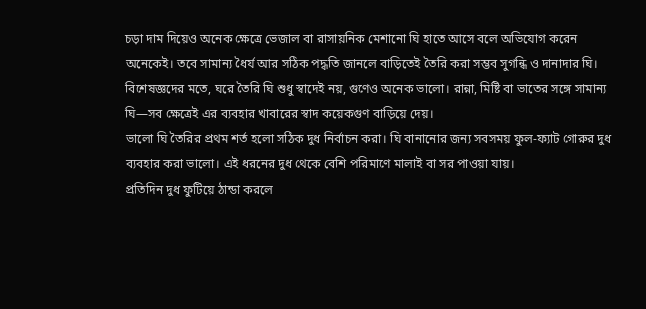চড়া দাম দিয়েও অনেক ক্ষেত্রে ভেজাল বা রাসায়নিক মেশানো ঘি হাতে আসে বলে অভিযোগ করেন অনেকেই। তবে সামান্য ধৈর্য আর সঠিক পদ্ধতি জানলে বাড়িতেই তৈরি করা সম্ভব সুগন্ধি ও দানাদার ঘি।
বিশেষজ্ঞদের মতে, ঘরে তৈরি ঘি শুধু স্বাদেই নয়, গুণেও অনেক ভালো। রান্না, মিষ্টি বা ভাতের সঙ্গে সামান্য ঘি—সব ক্ষেত্রেই এর ব্যবহার খাবারের স্বাদ কয়েকগুণ বাড়িয়ে দেয়।
ভালো ঘি তৈরির প্রথম শর্ত হলো সঠিক দুধ নির্বাচন করা। ঘি বানানোর জন্য সবসময় ফুল-ফ্যাট গোরুর দুধ ব্যবহার করা ভালো। এই ধরনের দুধ থেকে বেশি পরিমাণে মালাই বা সর পাওয়া যায়।
প্রতিদিন দুধ ফুটিয়ে ঠান্ডা করলে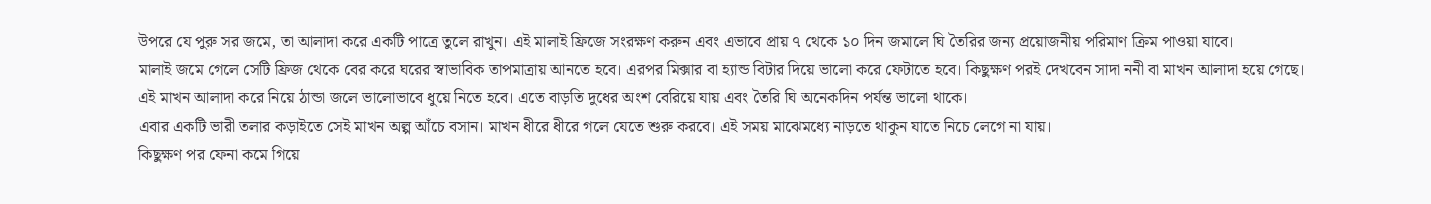উপরে যে পুরু সর জমে, তা আলাদা করে একটি পাত্রে তুলে রাখুন। এই মালাই ফ্রিজে সংরক্ষণ করুন এবং এভাবে প্রায় ৭ থেকে ১০ দিন জমালে ঘি তৈরির জন্য প্রয়োজনীয় পরিমাণ ক্রিম পাওয়া যাবে।
মালাই জমে গেলে সেটি ফ্রিজ থেকে বের করে ঘরের স্বাভাবিক তাপমাত্রায় আনতে হবে। এরপর মিক্সার বা হ্যান্ড বিটার দিয়ে ভালো করে ফেটাতে হবে। কিছুক্ষণ পরই দেখবেন সাদা ননী বা মাখন আলাদা হয়ে গেছে।
এই মাখন আলাদা করে নিয়ে ঠান্ডা জলে ভালোভাবে ধুয়ে নিতে হবে। এতে বাড়তি দুধের অংশ বেরিয়ে যায় এবং তৈরি ঘি অনেকদিন পর্যন্ত ভালো থাকে।
এবার একটি ভারী তলার কড়াইতে সেই মাখন অল্প আঁচে বসান। মাখন ধীরে ধীরে গলে যেতে শুরু করবে। এই সময় মাঝেমধ্যে নাড়তে থাকুন যাতে নিচে লেগে না যায়।
কিছুক্ষণ পর ফেনা কমে গিয়ে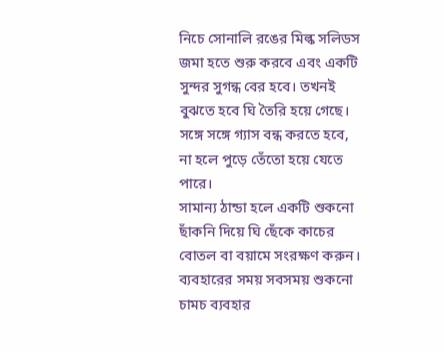নিচে সোনালি রঙের মিল্ক সলিডস জমা হতে শুরু করবে এবং একটি সুন্দর সুগন্ধ বের হবে। তখনই বুঝতে হবে ঘি তৈরি হয়ে গেছে। সঙ্গে সঙ্গে গ্যাস বন্ধ করতে হবে, না হলে পুড়ে তেঁতো হয়ে যেতে পারে।
সামান্য ঠান্ডা হলে একটি শুকনো ছাঁকনি দিয়ে ঘি ছেঁকে কাচের বোতল বা বয়ামে সংরক্ষণ করুন। ব্যবহারের সময় সবসময় শুকনো চামচ ব্যবহার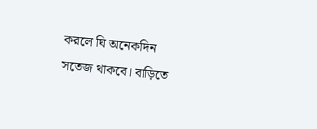করলে ঘি অনেকদিন সতেজ থাকবে। বাড়িতে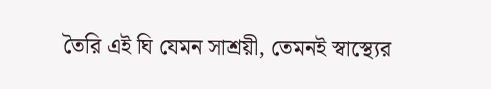তৈরি এই ঘি যেমন সাশ্রয়ী, তেমনই স্বাস্থ্যের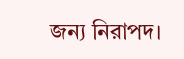জন্য নিরাপদ।